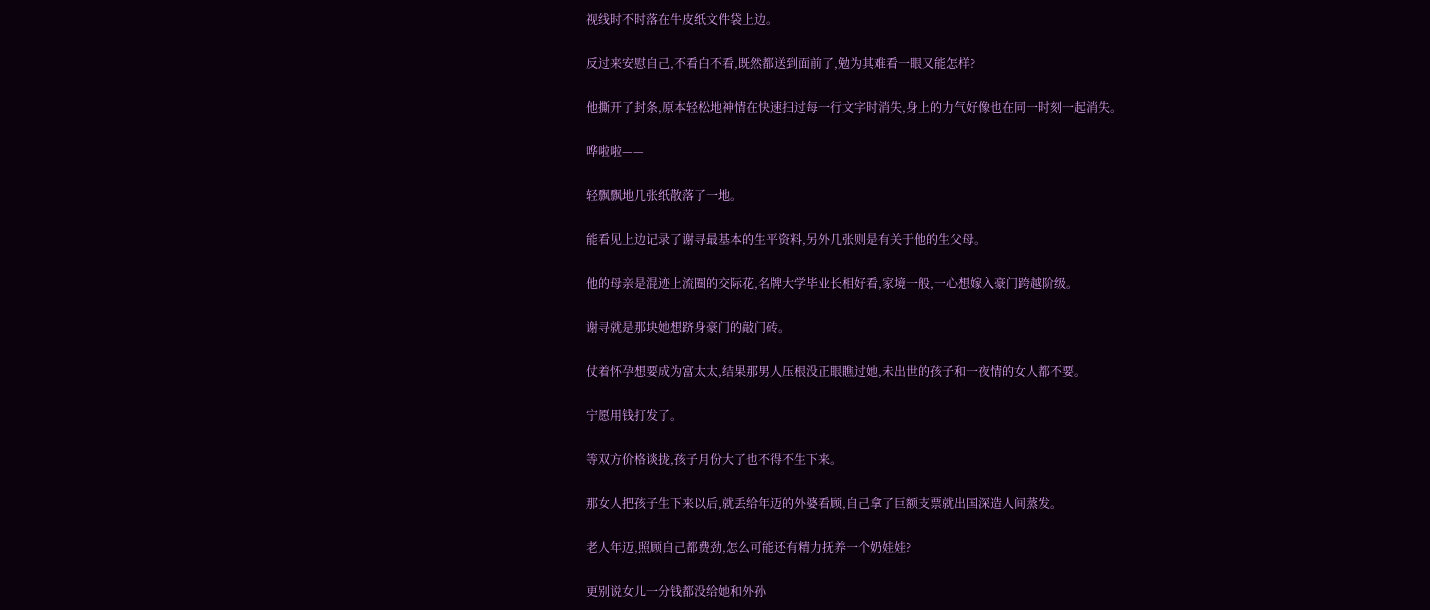视线时不时落在牛皮纸文件袋上边。

反过来安慰自己,不看白不看,既然都送到面前了,勉为其难看一眼又能怎样?

他撕开了封条,原本轻松地神情在快速扫过每一行文字时消失,身上的力气好像也在同一时刻一起消失。

哗啦啦——

轻飘飘地几张纸散落了一地。

能看见上边记录了谢寻最基本的生平资料,另外几张则是有关于他的生父母。

他的母亲是混迹上流圈的交际花,名牌大学毕业长相好看,家境一般,一心想嫁入豪门跨越阶级。

谢寻就是那块她想跻身豪门的敲门砖。

仗着怀孕想要成为富太太,结果那男人压根没正眼瞧过她,未出世的孩子和一夜情的女人都不要。

宁愿用钱打发了。

等双方价格谈拢,孩子月份大了也不得不生下来。

那女人把孩子生下来以后,就丢给年迈的外婆看顾,自己拿了巨额支票就出国深造人间蒸发。

老人年迈,照顾自己都费劲,怎么可能还有精力抚养一个奶娃娃?

更别说女儿一分钱都没给她和外孙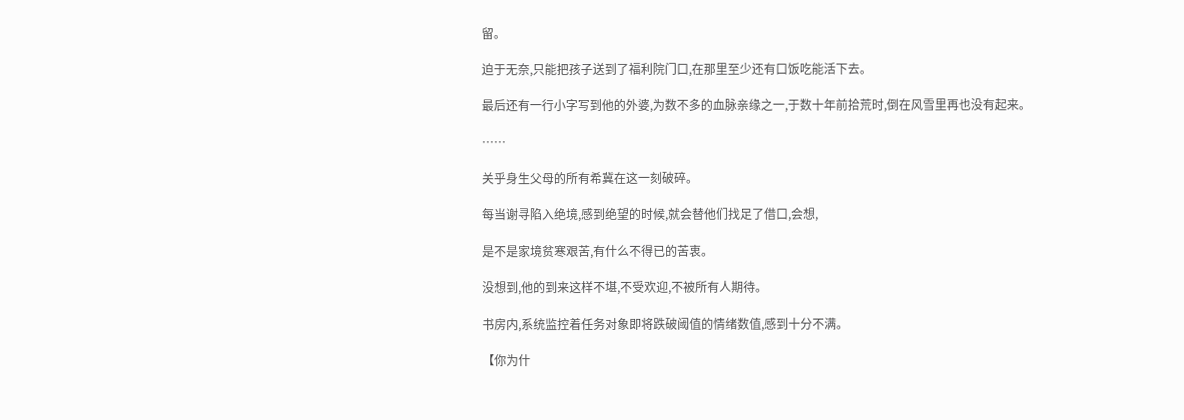留。

迫于无奈,只能把孩子送到了福利院门口,在那里至少还有口饭吃能活下去。

最后还有一行小字写到他的外婆,为数不多的血脉亲缘之一,于数十年前拾荒时,倒在风雪里再也没有起来。

……

关乎身生父母的所有希冀在这一刻破碎。

每当谢寻陷入绝境,感到绝望的时候,就会替他们找足了借口,会想,

是不是家境贫寒艰苦,有什么不得已的苦衷。

没想到,他的到来这样不堪,不受欢迎,不被所有人期待。

书房内,系统监控着任务对象即将跌破阈值的情绪数值,感到十分不满。

【你为什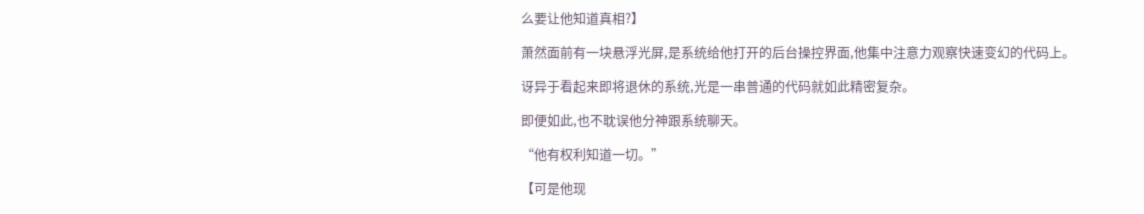么要让他知道真相?】

萧然面前有一块悬浮光屏,是系统给他打开的后台操控界面,他集中注意力观察快速变幻的代码上。

讶异于看起来即将退休的系统,光是一串普通的代码就如此精密复杂。

即便如此,也不耽误他分神跟系统聊天。

“他有权利知道一切。”

【可是他现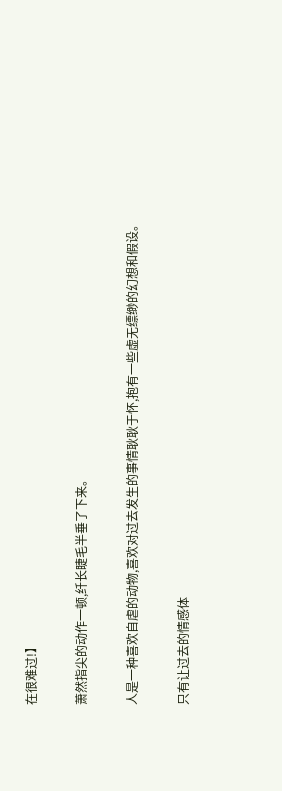在很难过!】

萧然指尖的动作一顿,纤长睫毛半垂了下来。

人是一种喜欢自虐的动物,喜欢对过去发生的事情耿耿于怀,抱有一些虚无缥缈的幻想和假设。

只有让过去的情感体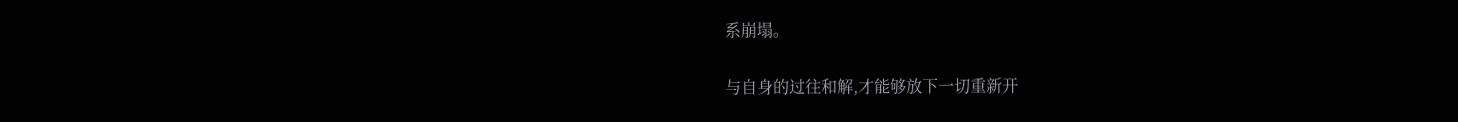系崩塌。

与自身的过往和解,才能够放下一切重新开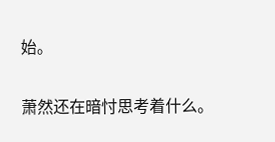始。

萧然还在暗忖思考着什么。